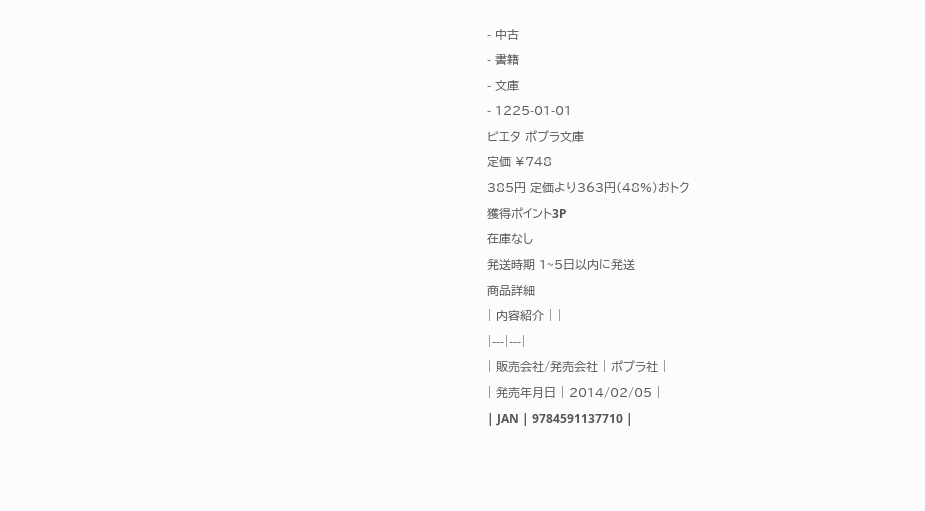- 中古
- 書籍
- 文庫
- 1225-01-01
ピエタ ポプラ文庫
定価 ¥748
385円 定価より363円(48%)おトク
獲得ポイント3P
在庫なし
発送時期 1~5日以内に発送
商品詳細
| 内容紹介 | |
|---|---|
| 販売会社/発売会社 | ポプラ社 |
| 発売年月日 | 2014/02/05 |
| JAN | 9784591137710 |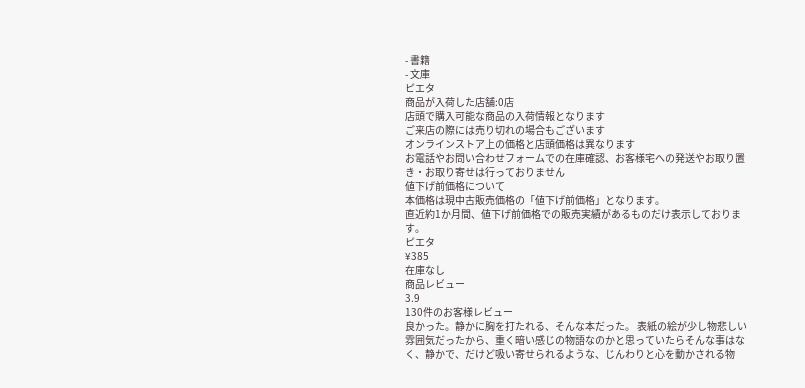- 書籍
- 文庫
ピエタ
商品が入荷した店舗:0店
店頭で購入可能な商品の入荷情報となります
ご来店の際には売り切れの場合もございます
オンラインストア上の価格と店頭価格は異なります
お電話やお問い合わせフォームでの在庫確認、お客様宅への発送やお取り置き・お取り寄せは行っておりません
値下げ前価格について
本価格は現中古販売価格の「値下げ前価格」となります。
直近約1か月間、値下げ前価格での販売実績があるものだけ表示しております。
ピエタ
¥385
在庫なし
商品レビュー
3.9
130件のお客様レビュー
良かった。静かに胸を打たれる、そんな本だった。 表紙の絵が少し物悲しい雰囲気だったから、重く暗い感じの物語なのかと思っていたらそんな事はなく、静かで、だけど吸い寄せられるような、じんわりと心を動かされる物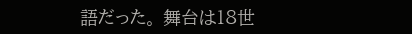語だった。 舞台は18世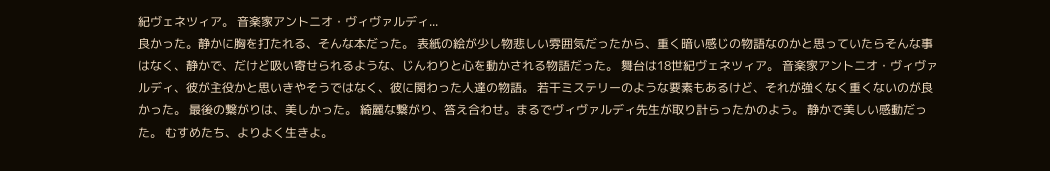紀ヴェネツィア。 音楽家アントニオ・ヴィヴァルディ...
良かった。静かに胸を打たれる、そんな本だった。 表紙の絵が少し物悲しい雰囲気だったから、重く暗い感じの物語なのかと思っていたらそんな事はなく、静かで、だけど吸い寄せられるような、じんわりと心を動かされる物語だった。 舞台は18世紀ヴェネツィア。 音楽家アントニオ・ヴィヴァルディ、彼が主役かと思いきやそうではなく、彼に関わった人達の物語。 若干ミステリーのような要素もあるけど、それが強くなく重くないのが良かった。 最後の繋がりは、美しかった。 綺麗な繋がり、答え合わせ。まるでヴィヴァルディ先生が取り計らったかのよう。 静かで美しい感動だった。 むすめたち、よりよく生きよ。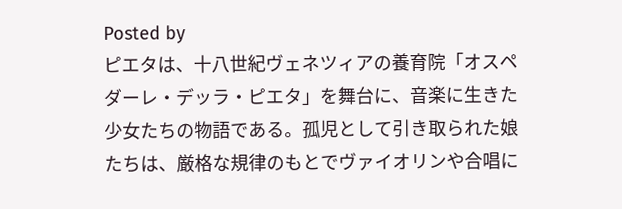Posted by
ピエタは、十八世紀ヴェネツィアの養育院「オスペダーレ・デッラ・ピエタ」を舞台に、音楽に生きた少女たちの物語である。孤児として引き取られた娘たちは、厳格な規律のもとでヴァイオリンや合唱に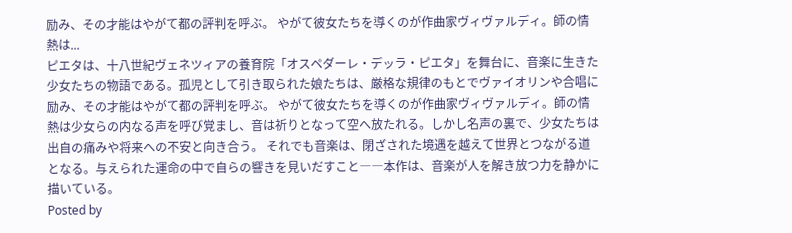励み、その才能はやがて都の評判を呼ぶ。 やがて彼女たちを導くのが作曲家ヴィヴァルディ。師の情熱は...
ピエタは、十八世紀ヴェネツィアの養育院「オスペダーレ・デッラ・ピエタ」を舞台に、音楽に生きた少女たちの物語である。孤児として引き取られた娘たちは、厳格な規律のもとでヴァイオリンや合唱に励み、その才能はやがて都の評判を呼ぶ。 やがて彼女たちを導くのが作曲家ヴィヴァルディ。師の情熱は少女らの内なる声を呼び覚まし、音は祈りとなって空へ放たれる。しかし名声の裏で、少女たちは出自の痛みや将来への不安と向き合う。 それでも音楽は、閉ざされた境遇を越えて世界とつながる道となる。与えられた運命の中で自らの響きを見いだすこと――本作は、音楽が人を解き放つ力を静かに描いている。
Posted by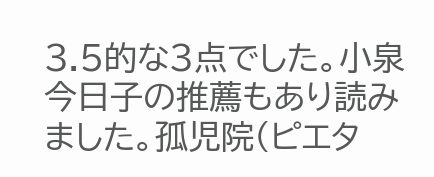3.5的な3点でした。小泉今日子の推薦もあり読みました。孤児院(ピエタ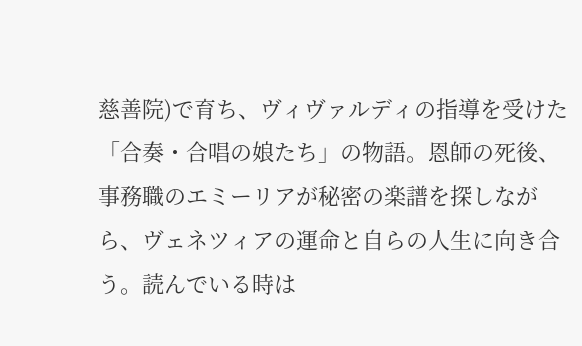慈善院)で育ち、ヴィヴァルディの指導を受けた「合奏・合唱の娘たち」の物語。恩師の死後、事務職のエミーリアが秘密の楽譜を探しながら、ヴェネツィアの運命と自らの人生に向き合う。読んでいる時は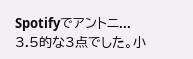Spotifyでアントニ...
3.5的な3点でした。小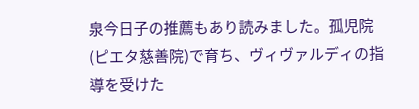泉今日子の推薦もあり読みました。孤児院(ピエタ慈善院)で育ち、ヴィヴァルディの指導を受けた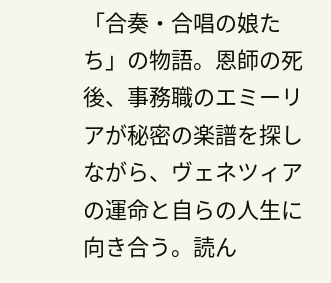「合奏・合唱の娘たち」の物語。恩師の死後、事務職のエミーリアが秘密の楽譜を探しながら、ヴェネツィアの運命と自らの人生に向き合う。読ん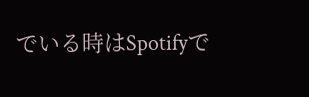でいる時はSpotifyで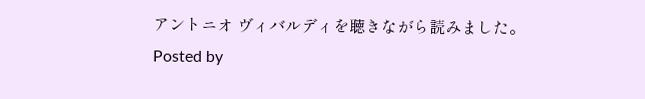アントニオ ヴィバルディを聴きながら読みました。
Posted by